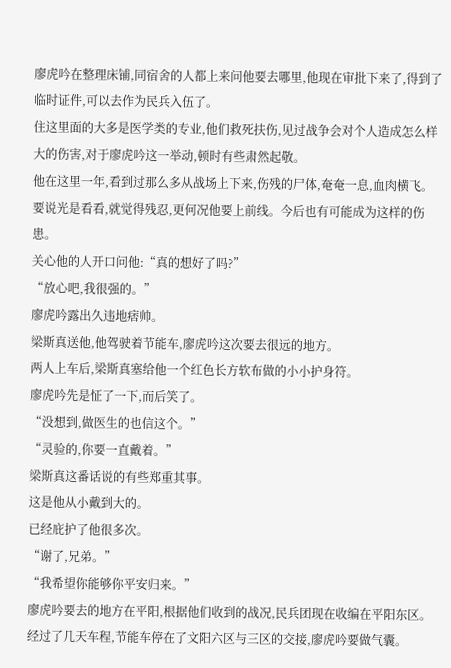廖虎吟在整理床铺,同宿舍的人都上来问他要去哪里,他现在审批下来了,得到了临时证件,可以去作为民兵入伍了。
住这里面的大多是医学类的专业,他们救死扶伤,见过战争会对个人造成怎么样大的伤害,对于廖虎吟这一举动,顿时有些肃然起敬。
他在这里一年,看到过那么多从战场上下来,伤残的尸体,奄奄一息,血肉横飞。
要说光是看看,就觉得残忍,更何况他要上前线。今后也有可能成为这样的伤患。
关心他的人开口问他:“真的想好了吗?”
“放心吧,我很强的。”
廖虎吟露出久违地痞帅。
梁斯真送他,他驾驶着节能车,廖虎吟这次要去很远的地方。
两人上车后,梁斯真塞给他一个红色长方软布做的小小护身符。
廖虎吟先是怔了一下,而后笑了。
“没想到,做医生的也信这个。”
“灵验的,你要一直戴着。”
梁斯真这番话说的有些郑重其事。
这是他从小戴到大的。
已经庇护了他很多次。
“谢了,兄弟。”
“我希望你能够你平安归来。”
廖虎吟要去的地方在平阳,根据他们收到的战况,民兵团现在收编在平阳东区。
经过了几天车程,节能车停在了文阳六区与三区的交接,廖虎吟要做气囊。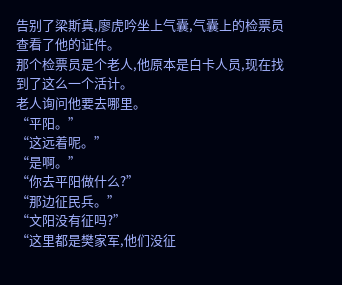告别了梁斯真,廖虎吟坐上气囊,气囊上的检票员查看了他的证件。
那个检票员是个老人,他原本是白卡人员,现在找到了这么一个活计。
老人询问他要去哪里。
“平阳。”
“这远着呢。”
“是啊。”
“你去平阳做什么?”
“那边征民兵。”
“文阳没有征吗?”
“这里都是樊家军,他们没征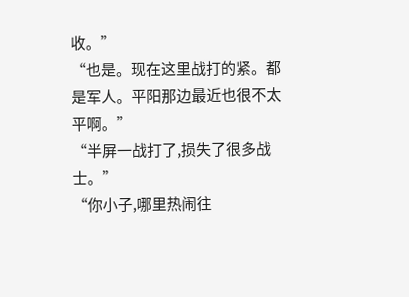收。”
“也是。现在这里战打的紧。都是军人。平阳那边最近也很不太平啊。”
“半屏一战打了,损失了很多战士。”
“你小子,哪里热闹往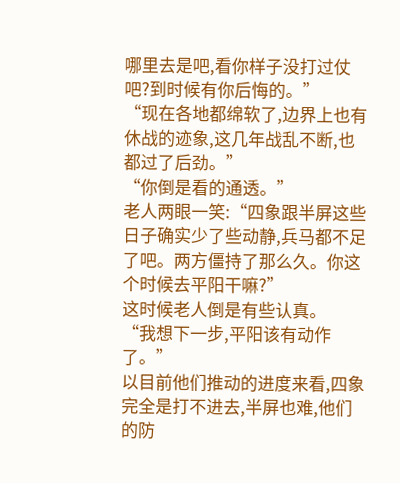哪里去是吧,看你样子没打过仗吧?到时候有你后悔的。”
“现在各地都绵软了,边界上也有休战的迹象,这几年战乱不断,也都过了后劲。”
“你倒是看的通透。”
老人两眼一笑:“四象跟半屏这些日子确实少了些动静,兵马都不足了吧。两方僵持了那么久。你这个时候去平阳干嘛?”
这时候老人倒是有些认真。
“我想下一步,平阳该有动作了。”
以目前他们推动的进度来看,四象完全是打不进去,半屏也难,他们的防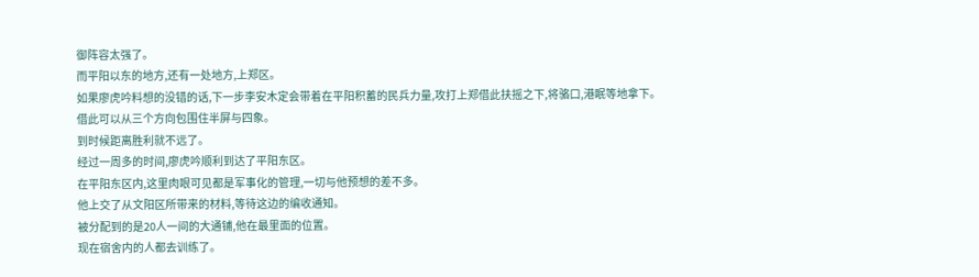御阵容太强了。
而平阳以东的地方,还有一处地方,上郑区。
如果廖虎吟料想的没错的话,下一步李安木定会带着在平阳积蓄的民兵力量,攻打上郑借此扶摇之下,将骆口,港眠等地拿下。
借此可以从三个方向包围住半屏与四象。
到时候距离胜利就不远了。
经过一周多的时间,廖虎吟顺利到达了平阳东区。
在平阳东区内,这里肉眼可见都是军事化的管理,一切与他预想的差不多。
他上交了从文阳区所带来的材料,等待这边的编收通知。
被分配到的是20人一间的大通铺,他在最里面的位置。
现在宿舍内的人都去训练了。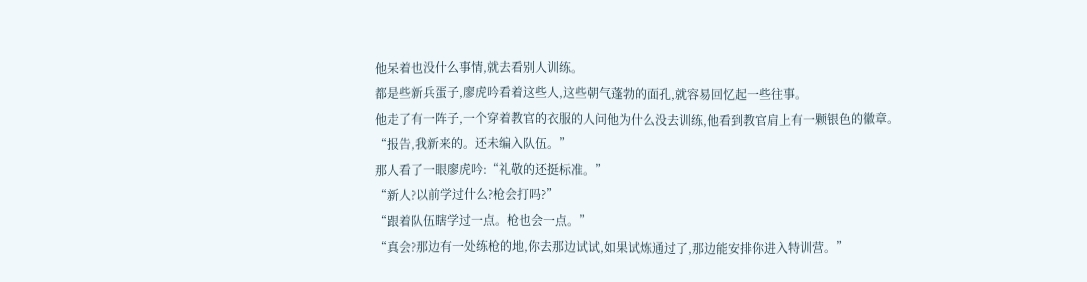他呆着也没什么事情,就去看别人训练。
都是些新兵蛋子,廖虎吟看着这些人,这些朝气蓬勃的面孔,就容易回忆起一些往事。
他走了有一阵子,一个穿着教官的衣服的人问他为什么没去训练,他看到教官肩上有一颗银色的徽章。
“报告,我新来的。还未编入队伍。”
那人看了一眼廖虎吟:“礼敬的还挺标准。”
“新人?以前学过什么?枪会打吗?”
“跟着队伍瞎学过一点。枪也会一点。”
“真会?那边有一处练枪的地,你去那边试试,如果试炼通过了,那边能安排你进入特训营。”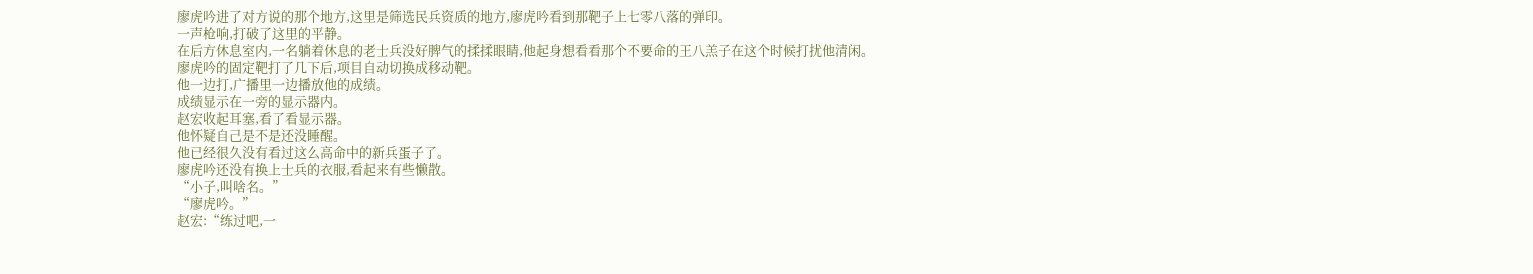廖虎吟进了对方说的那个地方,这里是筛选民兵资质的地方,廖虎吟看到那靶子上七零八落的弹印。
一声枪响,打破了这里的平静。
在后方休息室内,一名躺着休息的老士兵没好脾气的揉揉眼睛,他起身想看看那个不要命的王八羔子在这个时候打扰他清闲。
廖虎吟的固定靶打了几下后,项目自动切换成移动靶。
他一边打,广播里一边播放他的成绩。
成绩显示在一旁的显示器内。
赵宏收起耳塞,看了看显示器。
他怀疑自己是不是还没睡醒。
他已经很久没有看过这么高命中的新兵蛋子了。
廖虎吟还没有换上士兵的衣服,看起来有些懒散。
“小子,叫啥名。”
“廖虎吟。”
赵宏:“练过吧,一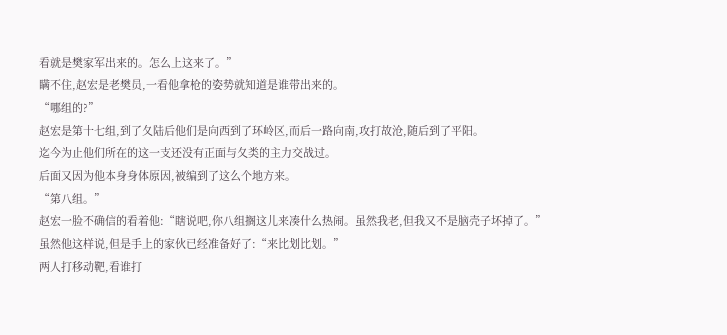看就是樊家军出来的。怎么上这来了。”
瞒不住,赵宏是老樊员,一看他拿枪的姿势就知道是谁带出来的。
“哪组的?”
赵宏是第十七组,到了夂陆后他们是向西到了环岭区,而后一路向南,攻打故沧,随后到了平阳。
迄今为止他们所在的这一支还没有正面与夂类的主力交战过。
后面又因为他本身身体原因,被编到了这么个地方来。
“第八组。”
赵宏一脸不确信的看着他:“瞎说吧,你八组搁这儿来凑什么热闹。虽然我老,但我又不是脑壳子坏掉了。”
虽然他这样说,但是手上的家伙已经准备好了:“来比划比划。”
两人打移动靶,看谁打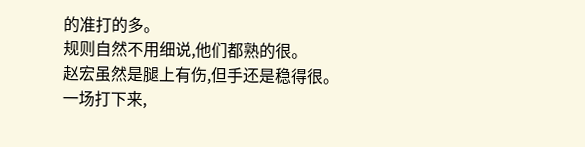的准打的多。
规则自然不用细说,他们都熟的很。
赵宏虽然是腿上有伤,但手还是稳得很。
一场打下来,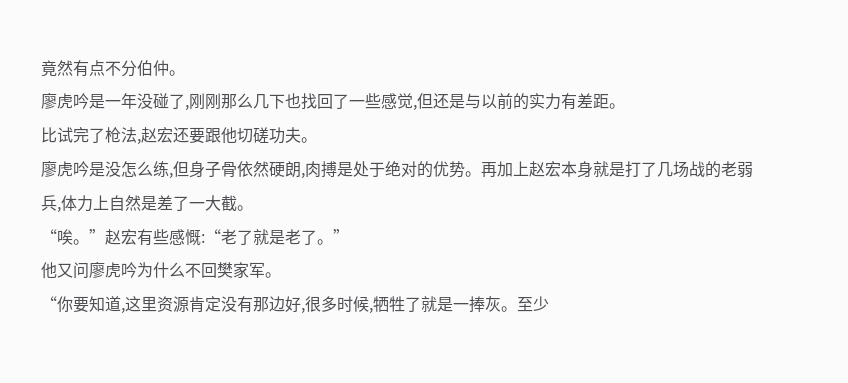竟然有点不分伯仲。
廖虎吟是一年没碰了,刚刚那么几下也找回了一些感觉,但还是与以前的实力有差距。
比试完了枪法,赵宏还要跟他切磋功夫。
廖虎吟是没怎么练,但身子骨依然硬朗,肉搏是处于绝对的优势。再加上赵宏本身就是打了几场战的老弱兵,体力上自然是差了一大截。
“唉。”赵宏有些感慨:“老了就是老了。”
他又问廖虎吟为什么不回樊家军。
“你要知道,这里资源肯定没有那边好,很多时候,牺牲了就是一捧灰。至少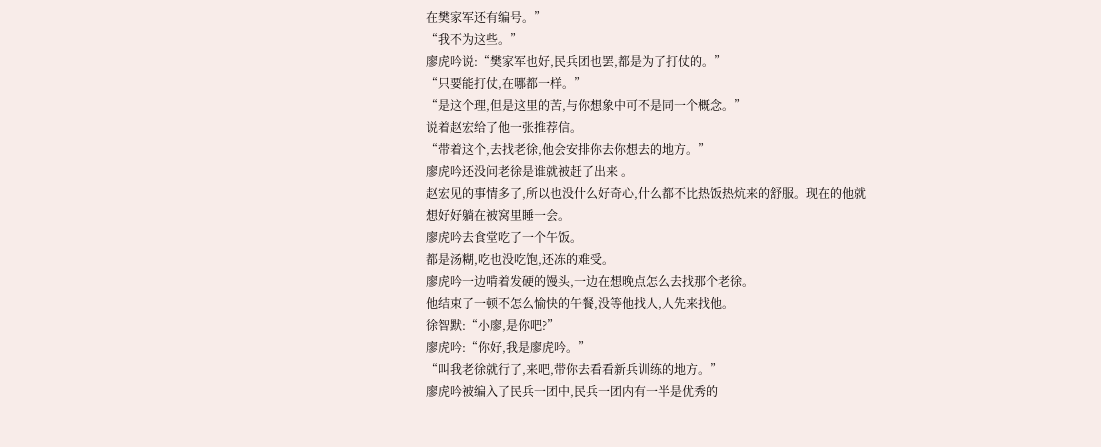在樊家军还有编号。”
“我不为这些。”
廖虎吟说:“樊家军也好,民兵团也罢,都是为了打仗的。”
“只要能打仗,在哪都一样。”
“是这个理,但是这里的苦,与你想象中可不是同一个概念。”
说着赵宏给了他一张推荐信。
“带着这个,去找老徐,他会安排你去你想去的地方。”
廖虎吟还没问老徐是谁就被赶了出来 。
赵宏见的事情多了,所以也没什么好奇心,什么都不比热饭热炕来的舒服。现在的他就想好好躺在被窝里睡一会。
廖虎吟去食堂吃了一个午饭。
都是汤糊,吃也没吃饱,还冻的难受。
廖虎吟一边啃着发硬的馒头,一边在想晚点怎么去找那个老徐。
他结束了一顿不怎么愉快的午餐,没等他找人,人先来找他。
徐智默:“小廖,是你吧?”
廖虎吟:“你好,我是廖虎吟。”
“叫我老徐就行了,来吧,带你去看看新兵训练的地方。”
廖虎吟被编入了民兵一团中,民兵一团内有一半是优秀的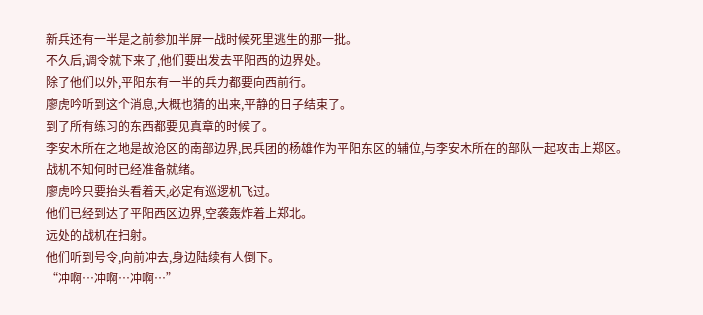新兵还有一半是之前参加半屏一战时候死里逃生的那一批。
不久后,调令就下来了,他们要出发去平阳西的边界处。
除了他们以外,平阳东有一半的兵力都要向西前行。
廖虎吟听到这个消息,大概也猜的出来,平静的日子结束了。
到了所有练习的东西都要见真章的时候了。
李安木所在之地是故沧区的南部边界,民兵团的杨雄作为平阳东区的辅位,与李安木所在的部队一起攻击上郑区。
战机不知何时已经准备就绪。
廖虎吟只要抬头看着天,必定有巡逻机飞过。
他们已经到达了平阳西区边界,空袭轰炸着上郑北。
远处的战机在扫射。
他们听到号令,向前冲去,身边陆续有人倒下。
“冲啊…冲啊…冲啊…”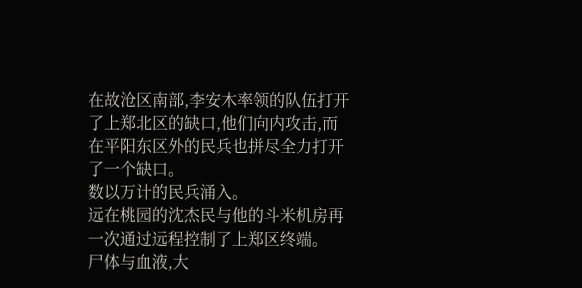在故沧区南部,李安木率领的队伍打开了上郑北区的缺口,他们向内攻击,而在平阳东区外的民兵也拼尽全力打开了一个缺口。
数以万计的民兵涌入。
远在桃园的沈杰民与他的斗米机房再一次通过远程控制了上郑区终端。
尸体与血液,大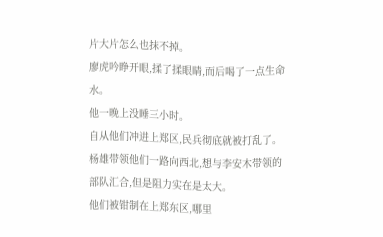片大片怎么也抹不掉。
廖虎吟睁开眼,揉了揉眼睛,而后喝了一点生命水。
他一晚上没睡三小时。
自从他们冲进上郑区,民兵彻底就被打乱了。
杨雄带领他们一路向西北,想与李安木带领的部队汇合,但是阻力实在是太大。
他们被钳制在上郑东区,哪里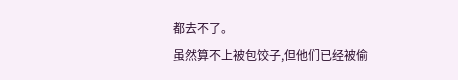都去不了。
虽然算不上被包饺子,但他们已经被偷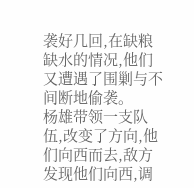袭好几回,在缺粮缺水的情况,他们又遭遇了围剿与不间断地偷袭。
杨雄带领一支队伍,改变了方向,他们向西而去,敌方发现他们向西,调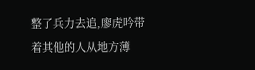整了兵力去追,廖虎吟带着其他的人从地方薄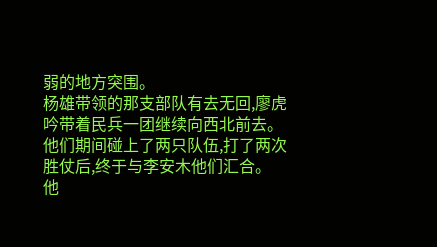弱的地方突围。
杨雄带领的那支部队有去无回,廖虎吟带着民兵一团继续向西北前去。
他们期间碰上了两只队伍,打了两次胜仗后,终于与李安木他们汇合。
他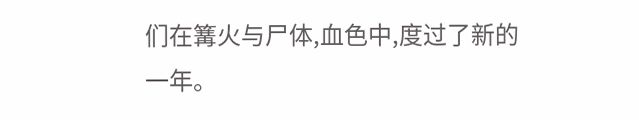们在篝火与尸体,血色中,度过了新的一年。